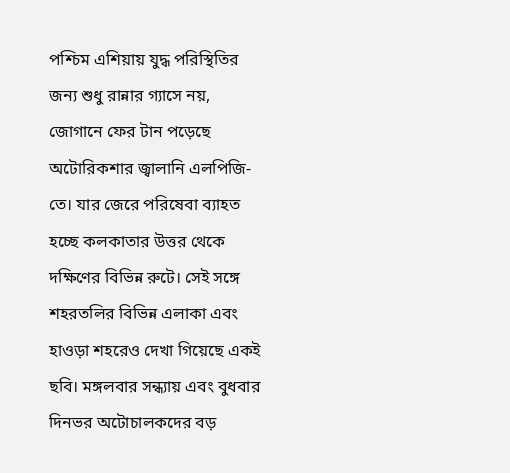পশ্চিম এশিয়ায় যুদ্ধ পরিস্থিতির জন্য শুধু রান্নার গ্যাসে নয়, জোগানে ফের টান পড়েছে অটোরিকশার জ্বালানি এলপিজি-তে। যার জেরে পরিষেবা ব্যাহত হচ্ছে কলকাতার উত্তর থেকে দক্ষিণের বিভিন্ন রুটে। সেই সঙ্গে শহরতলির বিভিন্ন এলাকা এবং হাওড়া শহরেও দেখা গিয়েছে একই ছবি। মঙ্গলবার সন্ধ্যায় এবং বুধবার দিনভর অটোচালকদের বড়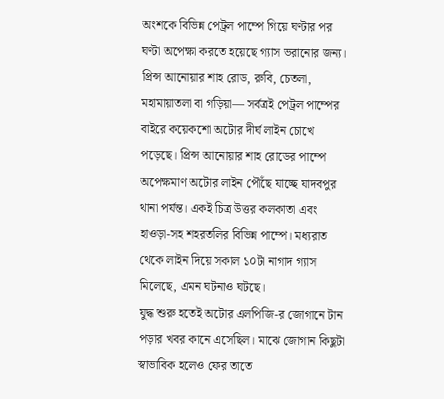অংশকে বিভিন্ন পেট্রল পাম্পে গিয়ে ঘণ্টার পর ঘণ্টা অপেক্ষা করতে হয়েছে গ্যাস ভরানোর জন্য। প্রিন্স আনোয়ার শাহ রোড, রুবি, চেতলা, মহামায়াতলা বা গড়িয়া— সর্বত্রই পেট্রল পাম্পের বাইরে কয়েকশো অটোর দীর্ঘ লাইন চোখে পড়েছে। প্রিন্স আনোয়ার শাহ রোডের পাম্পে অপেক্ষমাণ অটোর লাইন পৌঁছে যাচ্ছে যাদবপুর থানা পর্যন্ত। একই চিত্র উত্তর কলকাতা এবং হাওড়া-সহ শহরতলির বিভিন্ন পাম্পে। মধ্যরাত থেকে লাইন দিয়ে সকাল ১০টা নাগাদ গ্যাস মিলেছে, এমন ঘটনাও ঘটছে।
যুদ্ধ শুরু হতেই অটোর এলপিজি-র জোগানে টান পড়ার খবর কানে এসেছিল। মাঝে জোগান কিছুটা স্বাভাবিক হলেও ফের তাতে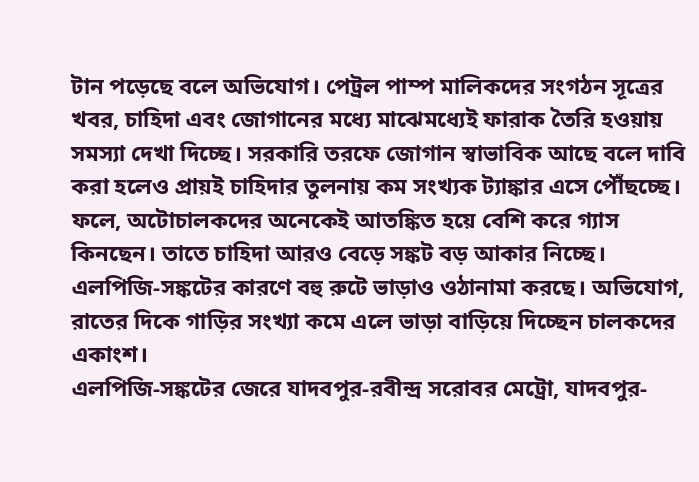টান পড়েছে বলে অভিযোগ। পেট্রল পাম্প মালিকদের সংগঠন সূত্রের খবর, চাহিদা এবং জোগানের মধ্যে মাঝেমধ্যেই ফারাক তৈরি হওয়ায় সমস্যা দেখা দিচ্ছে। সরকারি তরফে জোগান স্বাভাবিক আছে বলে দাবি করা হলেও প্রায়ই চাহিদার তুলনায় কম সংখ্যক ট্যাঙ্কার এসে পৌঁছচ্ছে। ফলে, অটোচালকদের অনেকেই আতঙ্কিত হয়ে বেশি করে গ্যাস কিনছেন। তাতে চাহিদা আরও বেড়ে সঙ্কট বড় আকার নিচ্ছে। এলপিজি-সঙ্কটের কারণে বহু রুটে ভাড়াও ওঠানামা করছে। অভিযোগ, রাতের দিকে গাড়ির সংখ্যা কমে এলে ভাড়া বাড়িয়ে দিচ্ছেন চালকদের একাংশ।
এলপিজি-সঙ্কটের জেরে যাদবপুর-রবীন্দ্র সরোবর মেট্রো, যাদবপুর-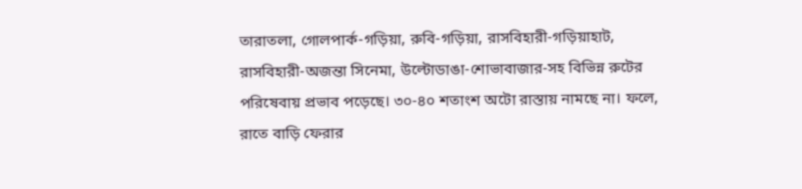তারাতলা, গোলপার্ক-গড়িয়া, রুবি-গড়িয়া, রাসবিহারী-গড়িয়াহাট, রাসবিহারী-অজন্তা সিনেমা, উল্টোডাঙা-শোভাবাজার-সহ বিভিন্ন রুটের পরিষেবায় প্রভাব পড়েছে। ৩০-৪০ শতাংশ অটো রাস্তায় নামছে না। ফলে, রাতে বাড়ি ফেরার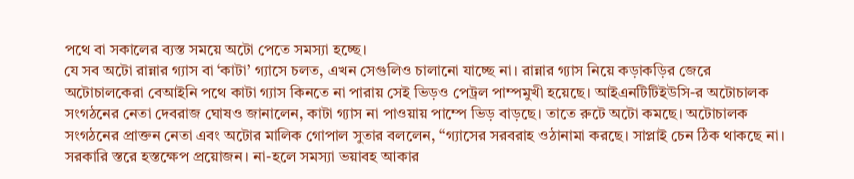পথে বা সকালের ব্যস্ত সময়ে অটো পেতে সমস্যা হচ্ছে।
যে সব অটো রান্নার গ্যাস বা ‘কাটা’ গ্যাসে চলত, এখন সেগুলিও চালানো যাচ্ছে না। রান্নার গ্যাস নিয়ে কড়াকড়ির জেরে অটোচালকেরা বেআইনি পথে কাটা গ্যাস কিনতে না পারায় সেই ভিড়ও পেট্রল পাম্পমুখী হয়েছে। আইএনটিটিইউসি-র অটোচালক সংগঠনের নেতা দেবরাজ ঘোষও জানালেন, কাটা গ্যাস না পাওয়ায় পাম্পে ভিড় বাড়ছে। তাতে রুটে অটো কমছে। অটোচালক সংগঠনের প্রাক্তন নেতা এবং অটোর মালিক গোপাল সুতার বললেন, ‘‘গ্যাসের সরবরাহ ওঠানামা করছে। সাপ্লাই চেন ঠিক থাকছে না। সরকারি স্তরে হস্তক্ষেপ প্রয়োজন। না-হলে সমস্যা ভয়াবহ আকার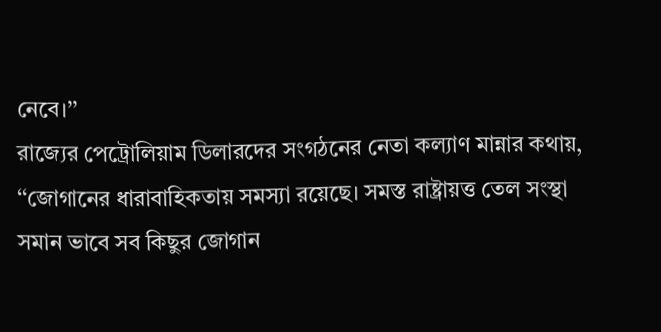নেবে।’’
রাজ্যের পেট্রোলিয়াম ডিলারদের সংগঠনের নেতা কল্যাণ মান্নার কথায়, ‘‘জোগানের ধারাবাহিকতায় সমস্যা রয়েছে। সমস্ত রাষ্ট্রায়ত্ত তেল সংস্থা সমান ভাবে সব কিছুর জোগান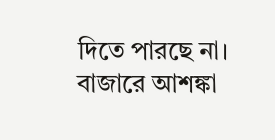দিতে পারছে না। বাজারে আশঙ্কা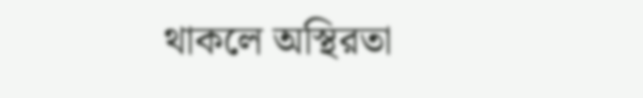থাকলে অস্থিরতা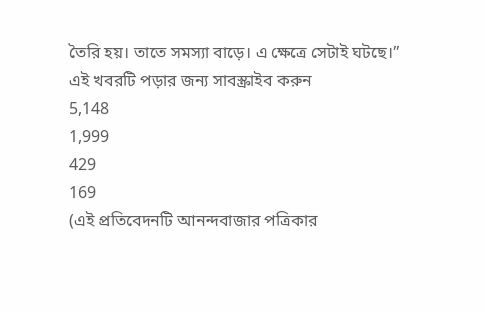তৈরি হয়। তাতে সমস্যা বাড়ে। এ ক্ষেত্রে সেটাই ঘটছে।’’
এই খবরটি পড়ার জন্য সাবস্ক্রাইব করুন
5,148
1,999
429
169
(এই প্রতিবেদনটি আনন্দবাজার পত্রিকার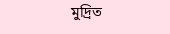মুদ্রিত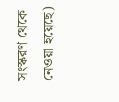সংস্করণ থেকে নেওয়া হয়েছে)